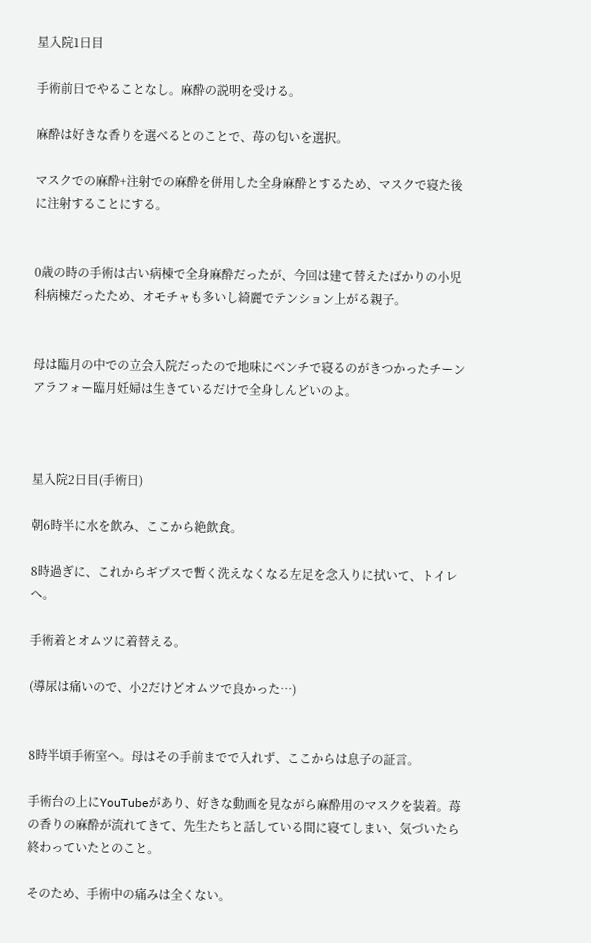星入院1日目

手術前日でやることなし。麻酔の説明を受ける。

麻酔は好きな香りを選べるとのことで、苺の匂いを選択。

マスクでの麻酔+注射での麻酔を併用した全身麻酔とするため、マスクで寝た後に注射することにする。


0歳の時の手術は古い病棟で全身麻酔だったが、今回は建て替えたばかりの小児科病棟だったため、オモチャも多いし綺麗でテンション上がる親子。


母は臨月の中での立会入院だったので地味にベンチで寝るのがきつかったチーンアラフォー臨月妊婦は生きているだけで全身しんどいのよ。



星入院2日目(手術日)

朝6時半に水を飲み、ここから絶飲食。

8時過ぎに、これからギプスで暫く洗えなくなる左足を念入りに拭いて、トイレへ。

手術着とオムツに着替える。

(導尿は痛いので、小2だけどオムツで良かった…)


8時半頃手術室へ。母はその手前までで入れず、ここからは息子の証言。

手術台の上にYouTubeがあり、好きな動画を見ながら麻酔用のマスクを装着。苺の香りの麻酔が流れてきて、先生たちと話している間に寝てしまい、気づいたら終わっていたとのこと。

そのため、手術中の痛みは全くない。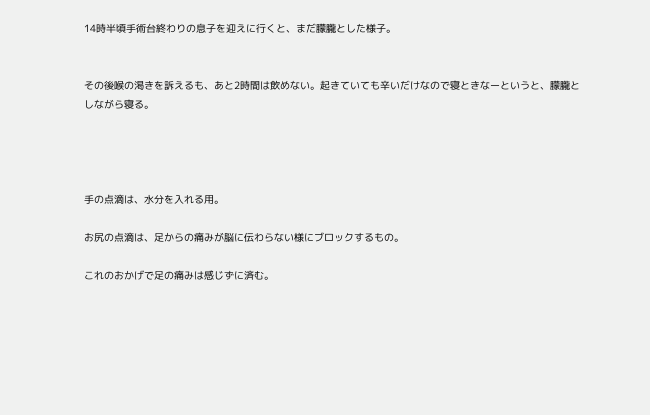14時半頃手術台終わりの息子を迎えに行くと、まだ朦朧とした様子。


その後喉の渇きを訴えるも、あと2時間は飲めない。起きていても辛いだけなので寝ときなーというと、朦朧としながら寝る。




手の点滴は、水分を入れる用。

お尻の点滴は、足からの痛みが脳に伝わらない様にブロックするもの。

これのおかげで足の痛みは感じずに済む。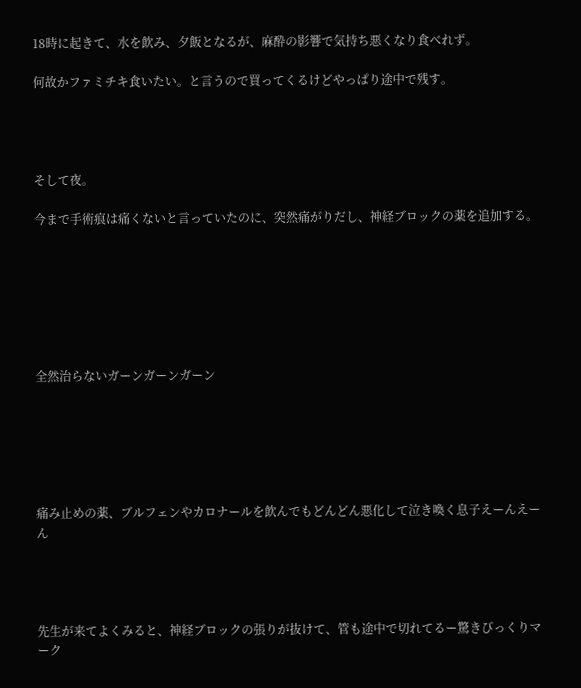18時に起きて、水を飲み、夕飯となるが、麻酔の影響で気持ち悪くなり食べれず。

何故かファミチキ食いたい。と言うので買ってくるけどやっぱり途中で残す。




そして夜。

今まで手術痕は痛くないと言っていたのに、突然痛がりだし、神経ブロックの薬を追加する。







全然治らないガーンガーンガーン






痛み止めの薬、ブルフェンやカロナールを飲んでもどんどん悪化して泣き喚く息子えーんえーん




先生が来てよくみると、神経ブロックの張りが抜けて、管も途中で切れてるー驚きびっくりマーク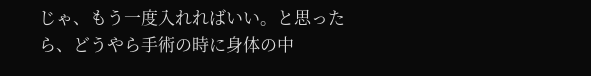じゃ、もう一度入れればいい。と思ったら、どうやら手術の時に身体の中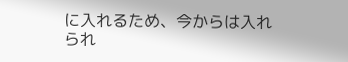に入れるため、今からは入れられ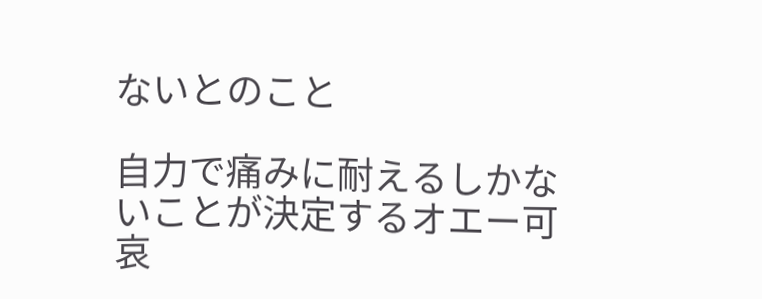ないとのこと

自力で痛みに耐えるしかないことが決定するオエー可哀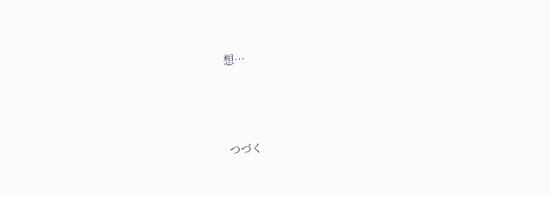想…





つづく